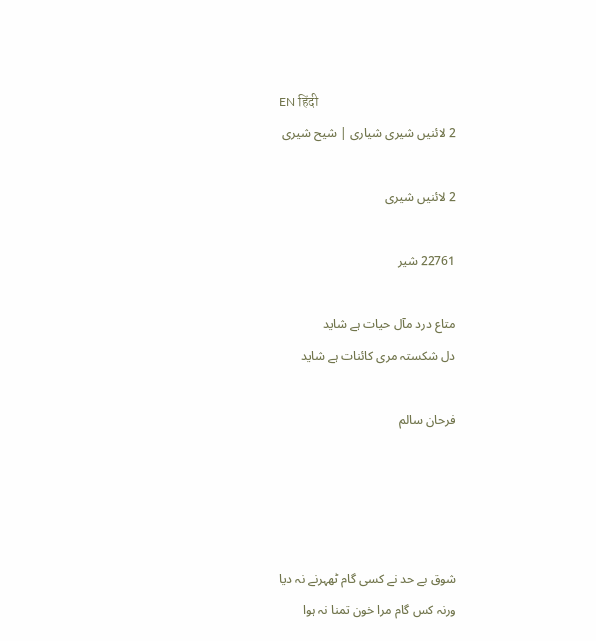EN हिंदी
2 لائنیں شیری شیاری | شیح شیری

2 لائنیں شیری

22761 شیر

متاع درد مآل حیات ہے شاید
دل شکستہ مری کائنات ہے شاید

فرحان سالم




شوق بے حد نے کسی گام ٹھہرنے نہ دیا
ورنہ کس گام مرا خون تمنا نہ ہوا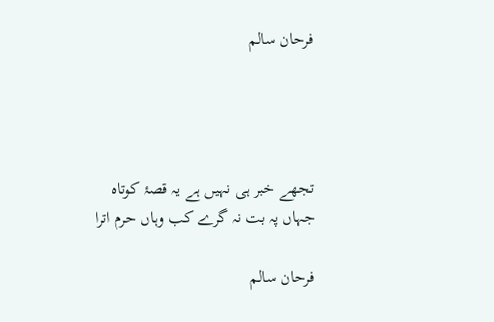فرحان سالم




تجھے خبر ہی نہیں ہے یہ قصۂ کوتاہ
جہاں پہ بت نہ گرے کب وہاں حرم اترا

فرحان سالم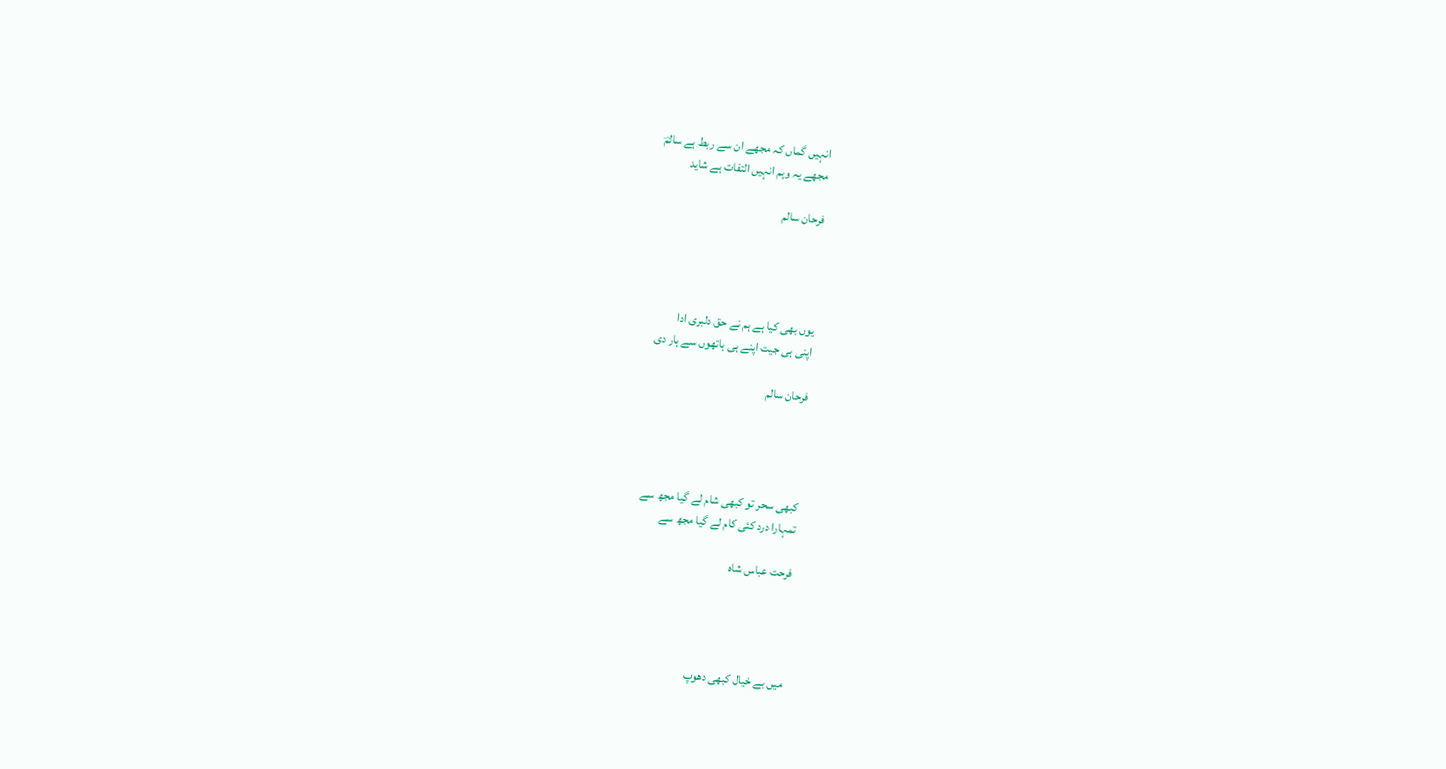انہیں گماں کہ مجھے ان سے ربط ہے سالمؔ
مجھے یہ وہم انہیں التفات ہے شاید

فرحان سالم




یوں بھی کیا ہے ہم نے حق دلبری ادا
اپنی ہی جیت اپنے ہی ہاتھوں سے ہار دی

فرحان سالم




کبھی سحر تو کبھی شام لے گیا مجھ سے
تمہارا درد کئی کام لے گیا مجھ سے

فرحت عباس شاہ




میں بے خیال کبھی دھوپ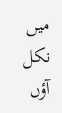میں نکل آؤں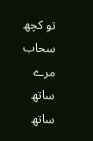تو کچھ سحاب مرے ساتھ ساتھ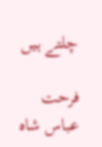چلتے ہیں

فرحت عباس شاہ